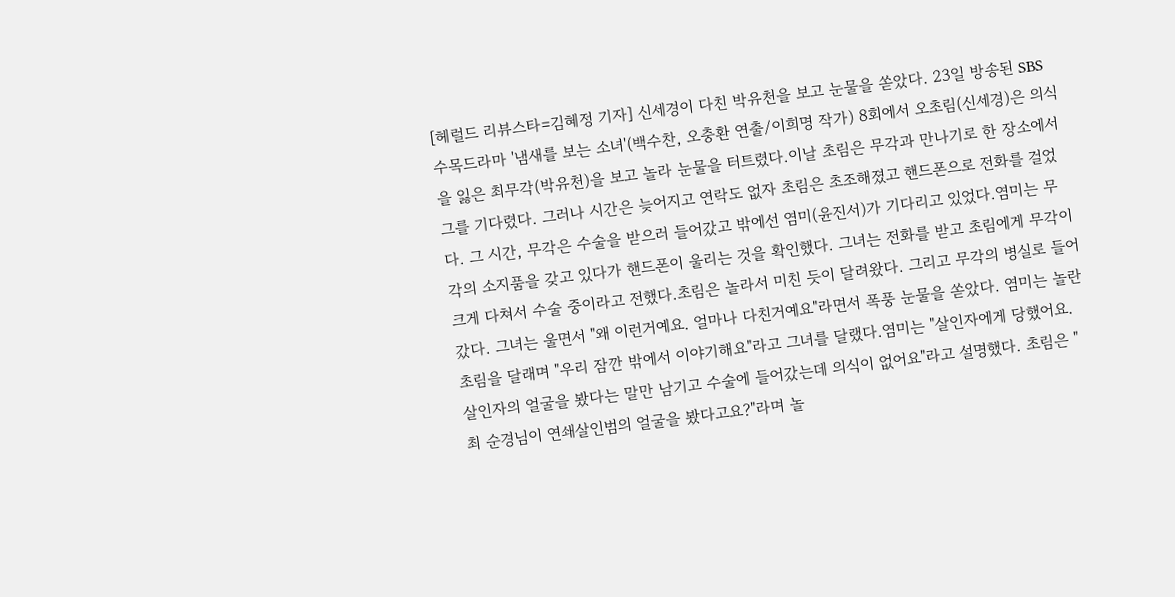[헤럴드 리뷰스타=김혜정 기자] 신세경이 다친 박유천을 보고 눈물을 쏟았다. 23일 방송된 SBS 수목드라마 '냄새를 보는 소녀'(백수찬, 오충환 연출/이희명 작가) 8회에서 오초림(신세경)은 의식을 잃은 최무각(박유천)을 보고 놀라 눈물을 터트렸다.이날 초림은 무각과 만나기로 한 장소에서 그를 기다렸다. 그러나 시간은 늦어지고 연락도 없자 초림은 초조해졌고 핸드폰으로 전화를 걸었다. 그 시간, 무각은 수술을 받으러 들어갔고 밖에선 염미(윤진서)가 기다리고 있었다.염미는 무각의 소지품을 갖고 있다가 핸드폰이 울리는 것을 확인했다. 그녀는 전화를 받고 초림에게 무각이 크게 다쳐서 수술 중이라고 전했다.초림은 놀라서 미친 듯이 달려왔다. 그리고 무각의 병실로 들어갔다. 그녀는 울면서 "왜 이런거예요. 얼마나 다친거예요"라면서 폭풍 눈물을 쏟았다. 염미는 놀란 초림을 달래며 "우리 잠깐 밖에서 이야기해요"라고 그녀를 달랬다.염미는 "살인자에게 당했어요. 살인자의 얼굴을 봤다는 말만 남기고 수술에 들어갔는데 의식이 없어요"라고 설명했다. 초림은 "최 순경님이 연쇄살인범의 얼굴을 봤다고요?"라며 놀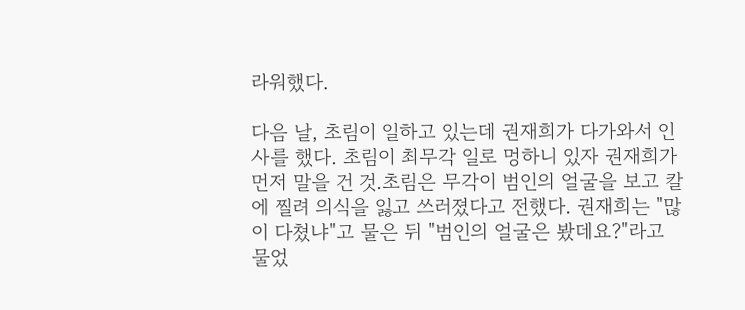라워했다.

다음 날, 초림이 일하고 있는데 권재희가 다가와서 인사를 했다. 초림이 최무각 일로 멍하니 있자 권재희가 먼저 말을 건 것.초림은 무각이 범인의 얼굴을 보고 칼에 찔려 의식을 잃고 쓰러졌다고 전했다. 권재희는 "많이 다쳤냐"고 물은 뒤 "범인의 얼굴은 봤데요?"라고 물었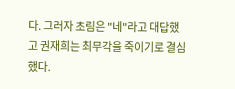다. 그러자 초림은 "네"라고 대답했고 권재희는 최무각을 죽이기로 결심했다.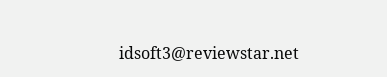idsoft3@reviewstar.net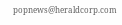popnews@heraldcorp.com